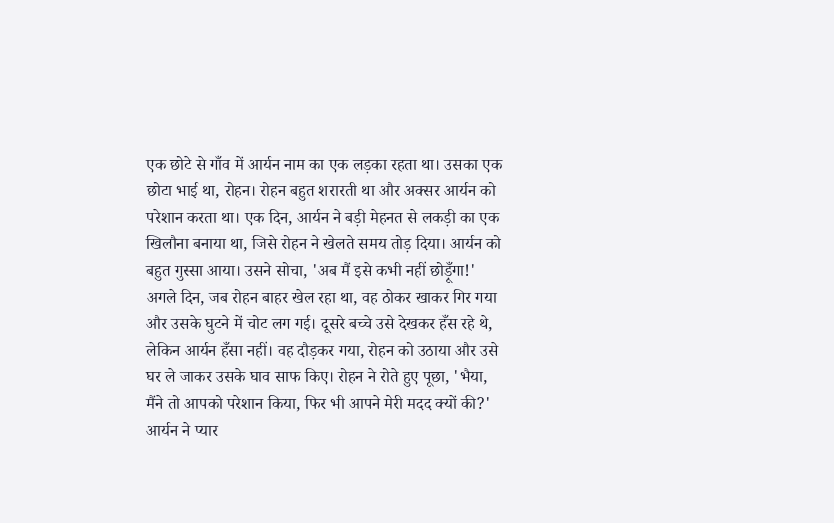एक छोटे से गाँव में आर्यन नाम का एक लड़का रहता था। उसका एक छोटा भाई था, रोहन। रोहन बहुत शरारती था और अक्सर आर्यन को परेशान करता था। एक दिन, आर्यन ने बड़ी मेहनत से लकड़ी का एक खिलौना बनाया था, जिसे रोहन ने खेलते समय तोड़ दिया। आर्यन को बहुत गुस्सा आया। उसने सोचा, 'अब मैं इसे कभी नहीं छोड़ूँगा!'
अगले दिन, जब रोहन बाहर खेल रहा था, वह ठोकर खाकर गिर गया और उसके घुटने में चोट लग गई। दूसरे बच्चे उसे देखकर हँस रहे थे, लेकिन आर्यन हँसा नहीं। वह दौड़कर गया, रोहन को उठाया और उसे घर ले जाकर उसके घाव साफ किए। रोहन ने रोते हुए पूछा, 'भैया, मैंने तो आपको परेशान किया, फिर भी आपने मेरी मदद क्यों की?'
आर्यन ने प्यार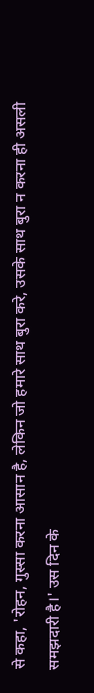से कहा, 'रोहन, गुस्सा करना आसान है, लेकिन जो हमारे साथ बुरा करे, उसके साथ बुरा न करना ही असली समझदारी है।' उस दिन के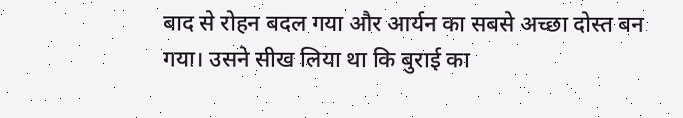बाद से रोहन बदल गया और आर्यन का सबसे अच्छा दोस्त बन गया। उसने सीख लिया था कि बुराई का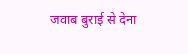जवाब बुराई से देना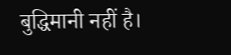बुद्धिमानी नहीं है।